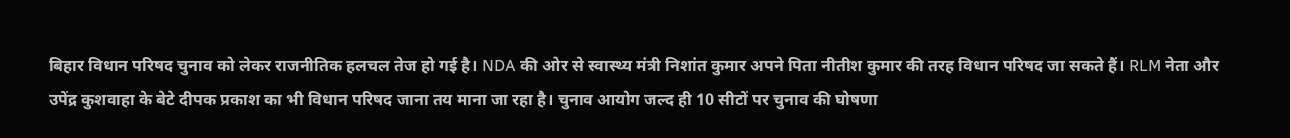बिहार विधान परिषद चुनाव को लेकर राजनीतिक हलचल तेज हो गई है। NDA की ओर से स्वास्थ्य मंत्री निशांत कुमार अपने पिता नीतीश कुमार की तरह विधान परिषद जा सकते हैं। RLM नेता और उपेंद्र कुशवाहा के बेटे दीपक प्रकाश का भी विधान परिषद जाना तय माना जा रहा है। चुनाव आयोग जल्द ही 10 सीटों पर चुनाव की घोषणा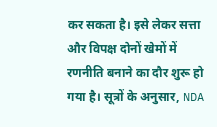कर सकता है। इसे लेकर सत्ता और विपक्ष दोनों खेमों में रणनीति बनाने का दौर शुरू हो गया है। सूत्रों के अनुसार, NDA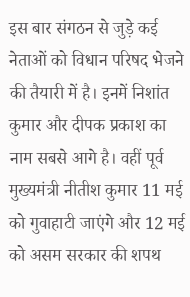इस बार संगठन से जुड़े कई नेताओं को विधान परिषद भेजने की तैयारी में है। इनमें निशांत कुमार और दीपक प्रकाश का नाम सबसे आगे है। वहीं पूर्व मुख्यमंत्री नीतीश कुमार 11 मई को गुवाहाटी जाएंगे और 12 मई को असम सरकार की शपथ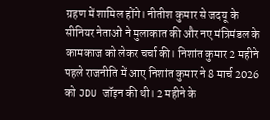ग्रहण में शामिल होंगे। नीतीश कुमार से जदयू के सीनियर नेताओं ने मुलाकात की और नए मंत्रिमंडल के कामकाज को लेकर चर्चा की। निशांत कुमार 2 महीने पहले राजनीति में आए निशांत कुमार ने 8 मार्च 2026 को JDU जॉइन की थी। 2 महीने के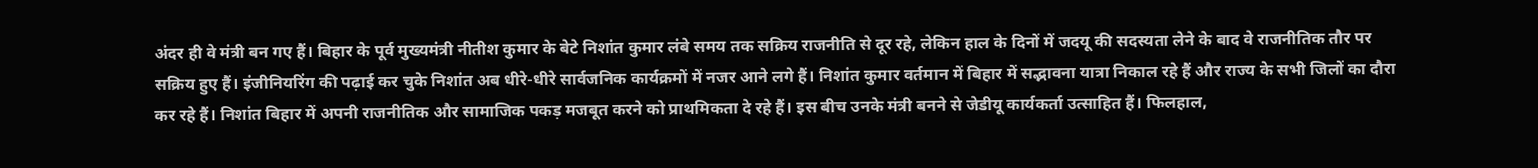अंदर ही वे मंत्री बन गए हैं। बिहार के पूर्व मुख्यमंत्री नीतीश कुमार के बेटे निशांत कुमार लंबे समय तक सक्रिय राजनीति से दूर रहे, लेकिन हाल के दिनों में जदयू की सदस्यता लेने के बाद वे राजनीतिक तौर पर सक्रिय हुए हैं। इंजीनियरिंग की पढ़ाई कर चुके निशांत अब धीरे-धीरे सार्वजनिक कार्यक्रमों में नजर आने लगे हैं। निशांत कुमार वर्तमान में बिहार में सद्भावना यात्रा निकाल रहे हैं और राज्य के सभी जिलों का दौरा कर रहे हैं। निशांत बिहार में अपनी राजनीतिक और सामाजिक पकड़ मजबूत करने को प्राथमिकता दे रहे हैं। इस बीच उनके मंत्री बनने से जेडीयू कार्यकर्ता उत्साहित हैं। फिलहाल,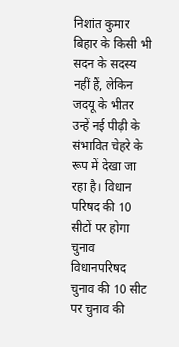निशांत कुमार बिहार के किसी भी सदन के सदस्य नहीं हैं, लेकिन जदयू के भीतर उन्हें नई पीढ़ी के संभावित चेहरे के रूप में देखा जा रहा है। विधान परिषद की 10 सीटों पर होगा चुनाव विधानपरिषद चुनाव की 10 सीट पर चुनाव की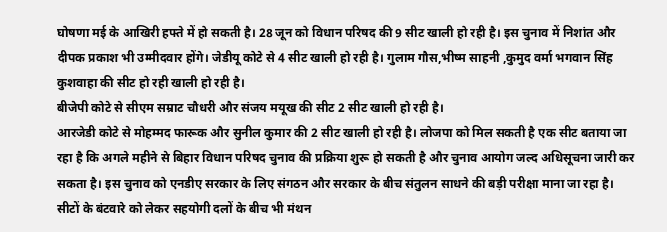घोषणा मई के आखिरी हफ्ते में हो सकती है। 28 जून को विधान परिषद की 9 सीट खाली हो रही है। इस चुनाव में निशांत और दीपक प्रकाश भी उम्मीदवार होंगे। जेडीयू कोटे से 4 सीट खाली हो रही है। गुलाम गौस,भीष्म साहनी ,कुमुद वर्मा भगवान सिंह कुशवाहा की सीट हो रही खाली हो रही है।
बीजेपी कोटे से सीएम सम्राट चौधरी और संजय मयूख की सीट 2 सीट खाली हो रही है।
आरजेडी कोटे से मोहम्मद फारूक और सुनील कुमार की 2 सीट खाली हो रही है। लोजपा को मिल सकती है एक सीट बताया जा रहा है कि अगले महीने से बिहार विधान परिषद चुनाव की प्रक्रिया शुरू हो सकती है और चुनाव आयोग जल्द अधिसूचना जारी कर सकता है। इस चुनाव को एनडीए सरकार के लिए संगठन और सरकार के बीच संतुलन साधने की बड़ी परीक्षा माना जा रहा है। सीटों के बंटवारे को लेकर सहयोगी दलों के बीच भी मंथन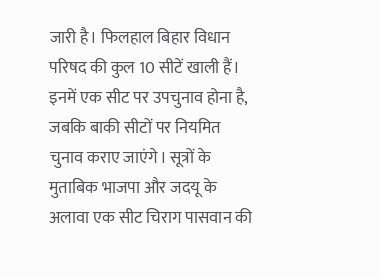जारी है। फिलहाल बिहार विधान परिषद की कुल 10 सीटें खाली हैं। इनमें एक सीट पर उपचुनाव होना है, जबकि बाकी सीटों पर नियमित चुनाव कराए जाएंगे। सूत्रों के मुताबिक भाजपा और जदयू के अलावा एक सीट चिराग पासवान की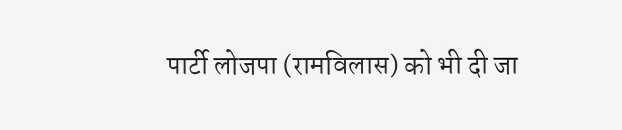पार्टी लोजपा (रामविलास) को भी दी जा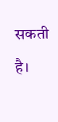सकती है।